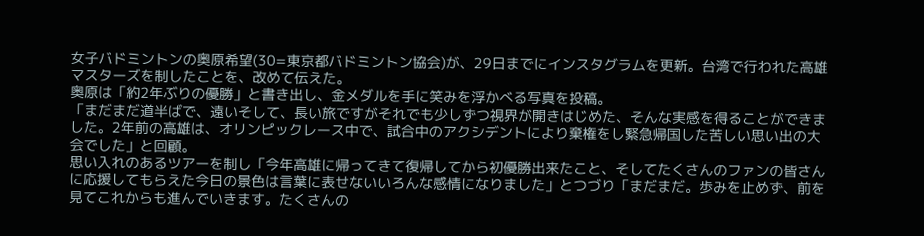女子バドミントンの奥原希望(30=東京都バドミントン協会)が、29日までにインスタグラムを更新。台湾で行われた高雄マスターズを制したことを、改めて伝えた。
奥原は「約2年ぶりの優勝」と書き出し、金メダルを手に笑みを浮かべる写真を投稿。
「まだまだ道半ばで、遠いそして、長い旅ですがそれでも少しずつ視界が開きはじめた、そんな実感を得ることができました。2年前の高雄は、オリンピックレース中で、試合中のアクシデントにより棄権をし緊急帰国した苦しい思い出の大会でした」と回顧。
思い入れのあるツアーを制し「今年高雄に帰ってきて復帰してから初優勝出来たこと、そしてたくさんのファンの皆さんに応援してもらえた今日の景色は言葉に表せないいろんな感情になりました」とつづり「まだまだ。歩みを止めず、前を見てこれからも進んでいきます。たくさんの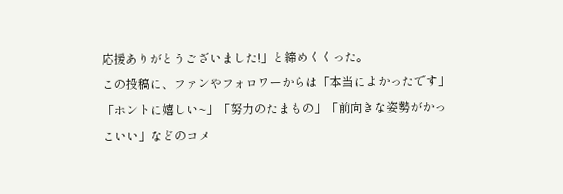応援ありがとうございました!」と締めくくった。
この投稿に、ファンやフォロワーからは「本当によかったです」「ホントに嬉しい~」「努力のたまもの」「前向きな姿勢がかっこいい」などのコメ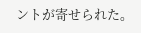ントが寄せられた。